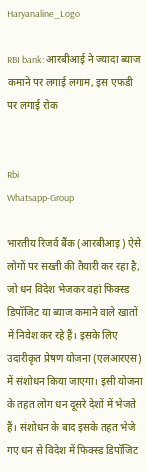Haryanaline_Logo

RBI bank: आरबीआई ने ज्यादा ब्याज कमाने पर लगाई लगाम, इस एफडी पर लगाई रोक


Rbi
Whatsapp-Group

भारतीय रिजर्व बैंक (आरबीआइ) ऐसे लोगों पर सख्ती की तैयारी कर रहा है, जो धन विदेश भेजकर वहां फिक्स्ड डिपॉजिट या ब्याज कमाने वाले खातों में निवेश कर रहे हैं। इसके लिए उदारीकृत प्रेषण योजना (एलआरएस) में संशोधन किया जाएगा। इसी योजना के तहत लोग धन दूसरे देशों में भेजते हैं। संशोधन के बाद इसके तहत भेजे गए धन से विदेश में फिक्स्ड डिपॉजिट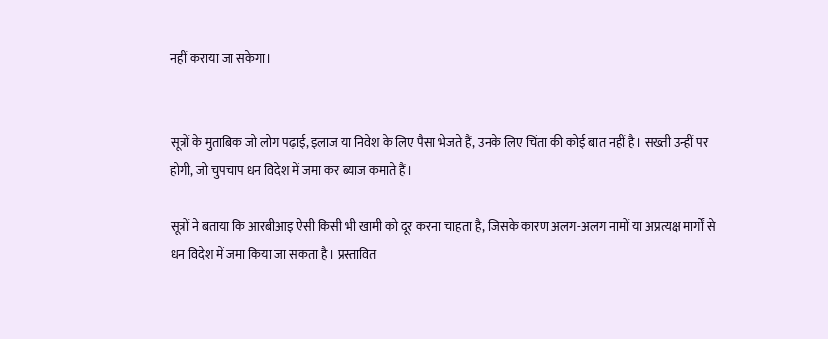नहीं कराया जा सकेगा।


सूत्रों के मुताबिक जो लोग पढ़ाई, इलाज या निवेश के लिए पैसा भेजते हैं, उनके लिए चिंता की कोई बात नहीं है। सख्ती उन्हीं पर होगी, जो चुपचाप धन विदेश में जमा कर ब्याज कमाते हैं।

सूत्रों ने बताया कि आरबीआइ ऐसी किसी भी खामी को दूर करना चाहता है, जिसके कारण अलग-अलग नामों या अप्रत्यक्ष मार्गों से धन विदेश में जमा किया जा सकता है। प्रस्तावित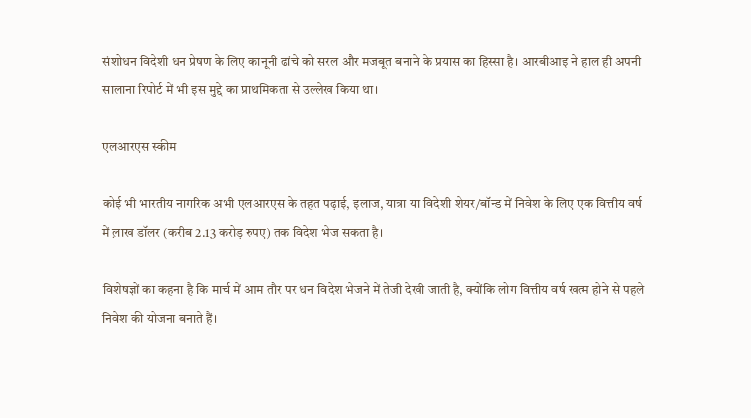संशोधन विदेशी धन प्रेषण के लिए कानूनी ढांचे को सरल और मजबूत बनाने के प्रयास का हिस्सा है। आरबीआइ ने हाल ही अपनी सालाना रिपोर्ट में भी इस मुद्दे का प्राथमिकता से उल्लेख किया था।

एलआरएस स्कीम

कोई भी भारतीय नागरिक अभी एलआरएस के तहत पढ़ाई, इलाज, यात्रा या विदेशी शेयर/बॉन्ड में निवेश के लिए एक वित्तीय वर्ष में ल़ाख डॉलर (करीब 2.13 करोड़ रुपए) तक विदेश भेज सकता है।

विशेषज्ञों का कहना है कि मार्च में आम तौर पर धन विदेश भेजने में तेजी देखी जाती है, क्योंकि लोग वित्तीय वर्ष खत्म होने से पहले निवेश की योजना बनाते हैं।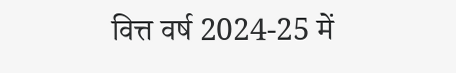वित्त वर्ष 2024-25 में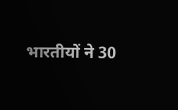भारतीयों ने 30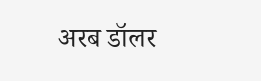अरब डॉलर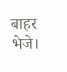बाहर भेजे।